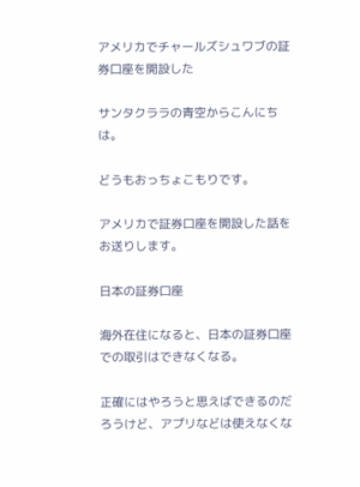アメリカでチャールズシュワブの証券口座を開設した

サンタクララの青空からこんにちは。

どうもおっちょこもりです。

アメリカで証券口座を開設した話をお送りします。

日本の証券口座

海外在住になると、日本の証券口座での取引はできなくなる。

正確にはやろうと思えばできるのだろうけど、アプリなどは使えなくな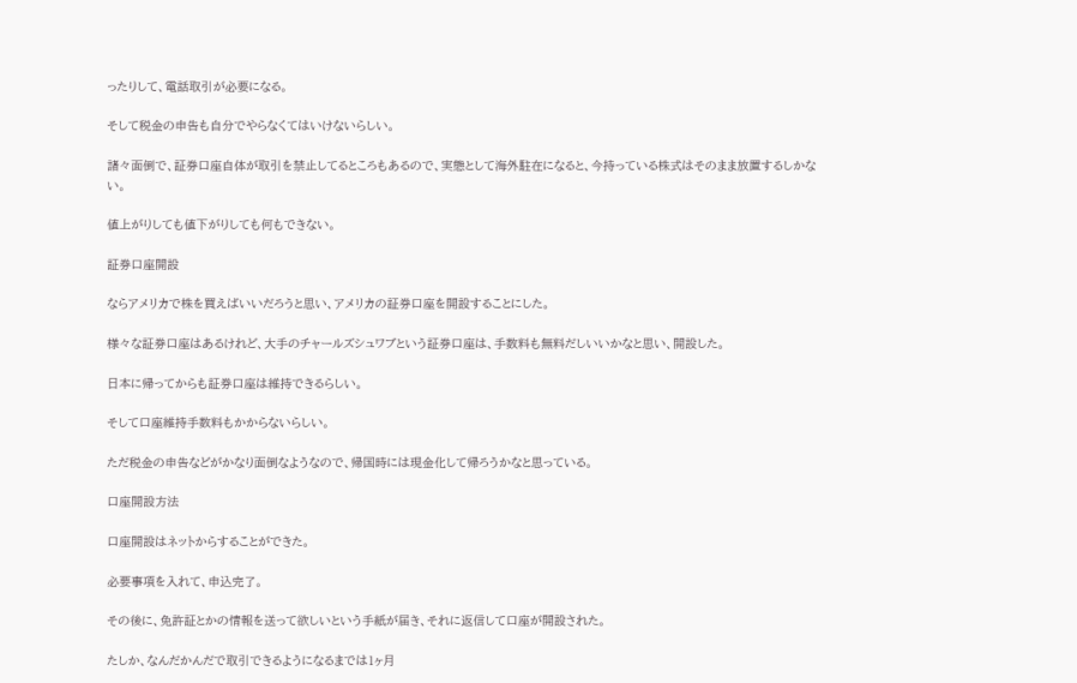ったりして、電話取引が必要になる。

そして税金の申告も自分でやらなくてはいけないらしい。

諸々面倒で、証券口座自体が取引を禁止してるところもあるので、実態として海外駐在になると、今持っている株式はそのまま放置するしかない。

値上がりしても値下がりしても何もできない。

証券口座開設

ならアメリカで株を買えばいいだろうと思い、アメリカの証券口座を開設することにした。

様々な証券口座はあるけれど、大手のチャールズシュワブという証券口座は、手数料も無料だしいいかなと思い、開設した。

日本に帰ってからも証券口座は維持できるらしい。

そして口座維持手数料もかからないらしい。

ただ税金の申告などがかなり面倒なようなので、帰国時には現金化して帰ろうかなと思っている。

口座開設方法

口座開設はネットからすることができた。

必要事項を入れて、申込完了。

その後に、免許証とかの情報を送って欲しいという手紙が届き、それに返信して口座が開設された。

たしか、なんだかんだで取引できるようになるまでは1ヶ月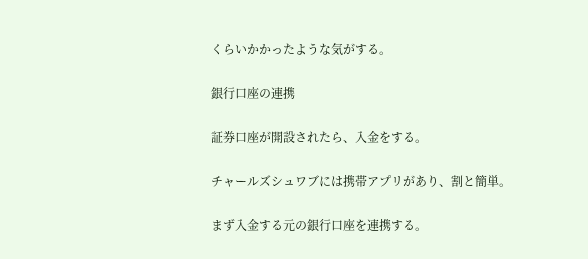くらいかかったような気がする。

銀行口座の連携

証券口座が開設されたら、入金をする。

チャールズシュワブには携帯アプリがあり、割と簡単。

まず入金する元の銀行口座を連携する。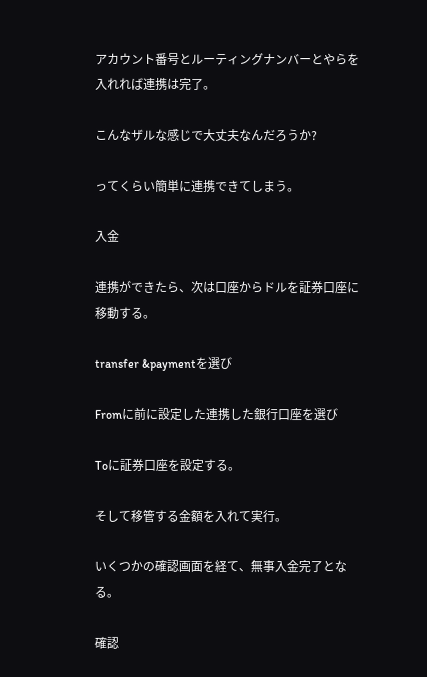アカウント番号とルーティングナンバーとやらを入れれば連携は完了。

こんなザルな感じで大丈夫なんだろうか?

ってくらい簡単に連携できてしまう。

入金

連携ができたら、次は口座からドルを証券口座に移動する。

transfer &paymentを選び

Fromに前に設定した連携した銀行口座を選び

Toに証券口座を設定する。

そして移管する金額を入れて実行。

いくつかの確認画面を経て、無事入金完了となる。

確認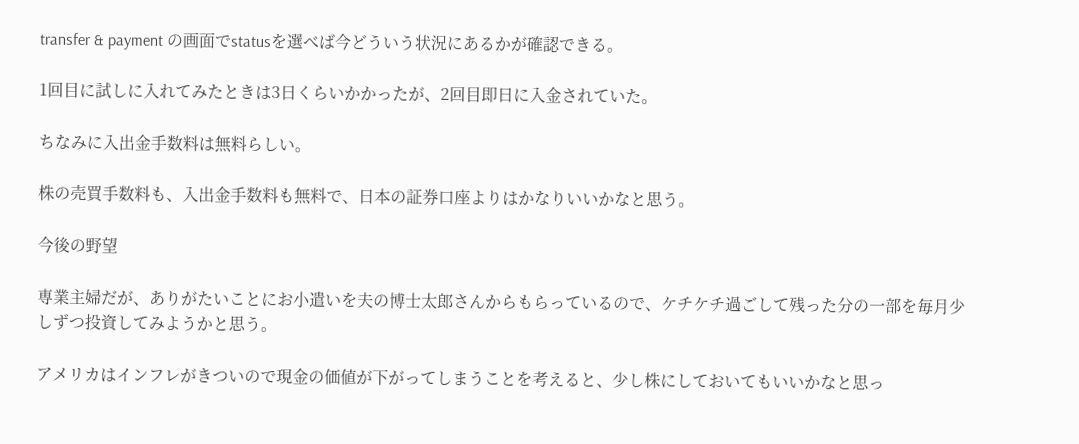transfer & payment の画面でstatusを選べば今どういう状況にあるかが確認できる。

1回目に試しに入れてみたときは3日くらいかかったが、2回目即日に入金されていた。

ちなみに入出金手数料は無料らしい。

株の売買手数料も、入出金手数料も無料で、日本の証券口座よりはかなりいいかなと思う。

今後の野望

専業主婦だが、ありがたいことにお小遣いを夫の博士太郎さんからもらっているので、ケチケチ過ごして残った分の一部を毎月少しずつ投資してみようかと思う。

アメリカはインフレがきついので現金の価値が下がってしまうことを考えると、少し株にしておいてもいいかなと思っ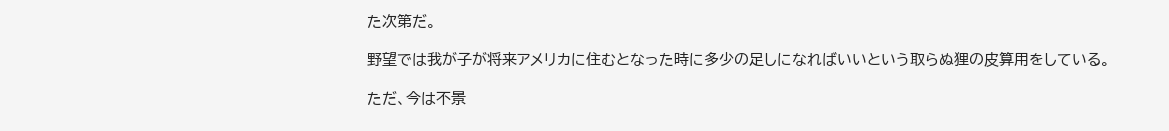た次第だ。

野望では我が子が将来アメリカに住むとなった時に多少の足しになればいいという取らぬ狸の皮算用をしている。

ただ、今は不景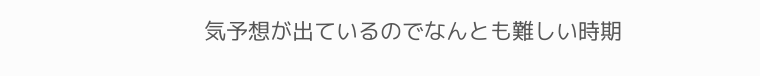気予想が出ているのでなんとも難しい時期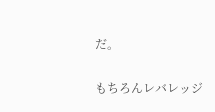だ。

もちろんレバレッジ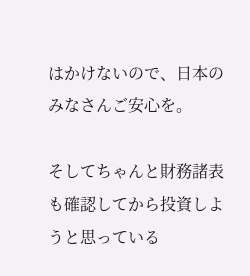はかけないので、日本のみなさんご安心を。

そしてちゃんと財務諸表も確認してから投資しようと思っている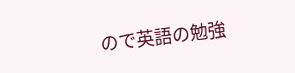ので英語の勉強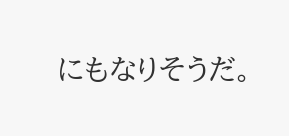にもなりそうだ。